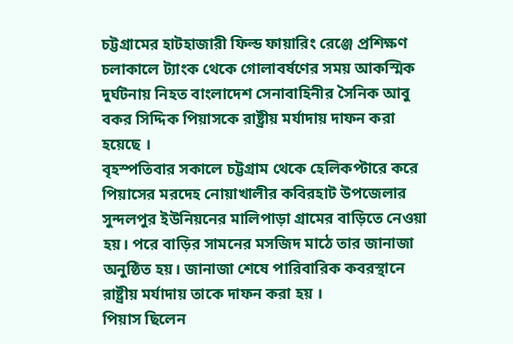চট্টগ্রামের হাটহাজারী ফিল্ড ফায়ারিং রেঞ্জে প্রশিক্ষণ চলাকালে ট্যাংক থেকে গোলাবর্ষণের সময় আকস্মিক দুর্ঘটনায় নিহত বাংলাদেশ সেনাবাহিনীর সৈনিক আবু বকর সিদ্দিক পিয়াসকে রাষ্ট্রীয় মর্যাদায় দাফন করা হয়েছে ।
বৃহস্পতিবার সকালে চট্টগ্রাম থেকে হেলিকপ্টারে করে পিয়াসের মরদেহ নোয়াখালীর কবিরহাট উপজেলার সুন্দলপুর ইউনিয়নের মালিপাড়া গ্রামের বাড়িতে নেওয়া হয়। পরে বাড়ির সামনের মসজিদ মাঠে তার জানাজা অনুষ্ঠিত হয়। জানাজা শেষে পারিবারিক কবরস্থানে রাষ্ট্রীয় মর্যাদায় তাকে দাফন করা হয় ।
পিয়াস ছিলেন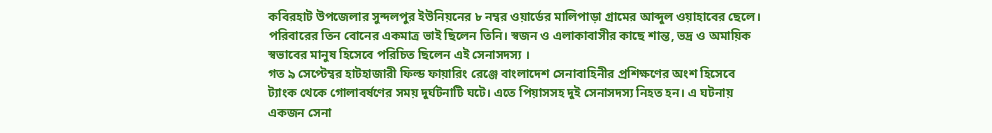কবিরহাট উপজেলার সুন্দলপুর ইউনিয়নের ৮ নম্বর ওয়ার্ডের মালিপাড়া গ্রামের আব্দুল ওয়াহাবের ছেলে। পরিবারের তিন বোনের একমাত্র ভাই ছিলেন তিনি। স্বজন ও এলাকাবাসীর কাছে শান্ত, ভদ্র ও অমায়িক স্বভাবের মানুষ হিসেবে পরিচিত ছিলেন এই সেনাসদস্য ।
গত ৯ সেপ্টেম্বর হাটহাজারী ফিল্ড ফায়ারিং রেঞ্জে বাংলাদেশ সেনাবাহিনীর প্রশিক্ষণের অংশ হিসেবে ট্যাংক থেকে গোলাবর্ষণের সময় দুর্ঘটনাটি ঘটে। এতে পিয়াসসহ দুই সেনাসদস্য নিহত হন। এ ঘটনায় একজন সেনা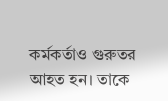কর্মকর্তাও গুরুতর আহত হন। তাকে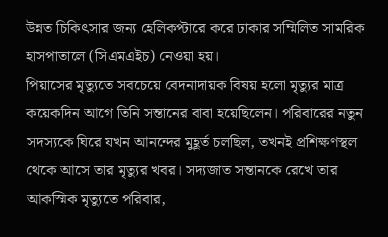উন্নত চিকিৎসার জন্য হেলিকপ্টারে করে ঢাকার সম্মিলিত সামরিক হাসপাতালে (সিএমএইচ) নেওয়া হয়।
পিয়াসের মৃত্যুতে সবচেয়ে বেদনাদায়ক বিষয় হলো মৃত্যুর মাত্র কয়েকদিন আগে তিনি সন্তানের বাবা হয়েছিলেন। পরিবারের নতুন সদস্যকে ঘিরে যখন আনন্দের মুহূর্ত চলছিল, তখনই প্রশিক্ষণস্থল থেকে আসে তার মৃত্যুর খবর। সদ্যজাত সন্তানকে রেখে তার আকস্মিক মৃত্যুতে পরিবার,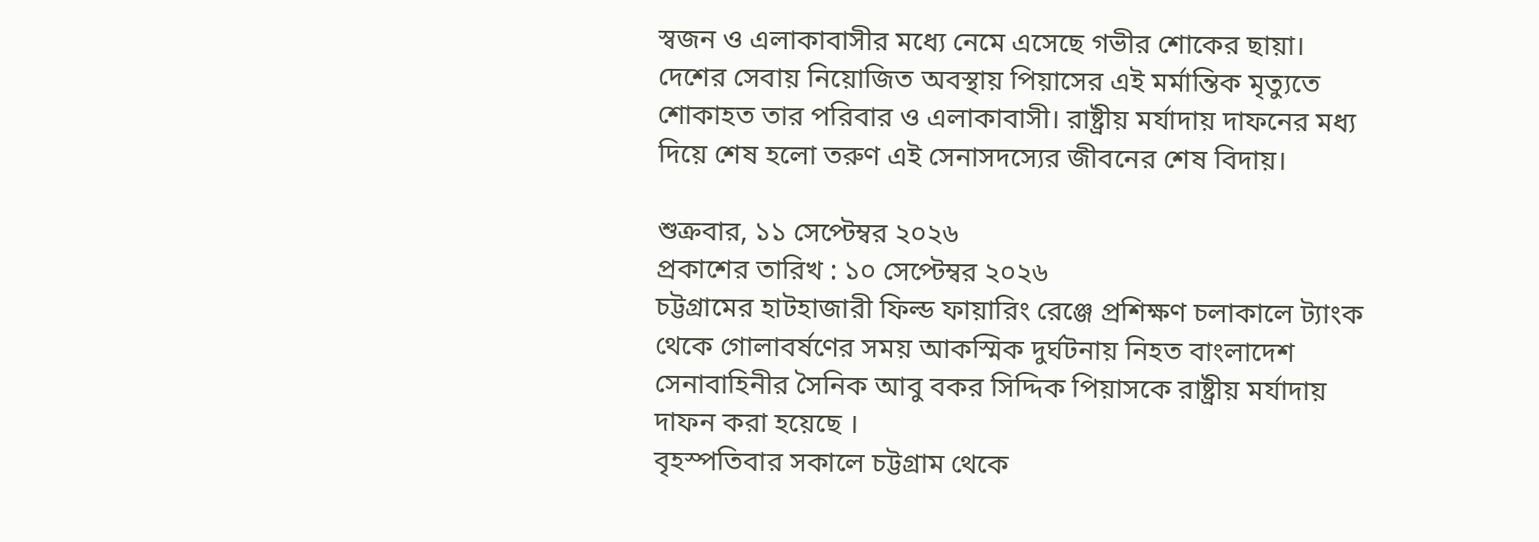স্বজন ও এলাকাবাসীর মধ্যে নেমে এসেছে গভীর শোকের ছায়া।
দেশের সেবায় নিয়োজিত অবস্থায় পিয়াসের এই মর্মান্তিক মৃত্যুতে শোকাহত তার পরিবার ও এলাকাবাসী। রাষ্ট্রীয় মর্যাদায় দাফনের মধ্য দিয়ে শেষ হলো তরুণ এই সেনাসদস্যের জীবনের শেষ বিদায়।

শুক্রবার, ১১ সেপ্টেম্বর ২০২৬
প্রকাশের তারিখ : ১০ সেপ্টেম্বর ২০২৬
চট্টগ্রামের হাটহাজারী ফিল্ড ফায়ারিং রেঞ্জে প্রশিক্ষণ চলাকালে ট্যাংক থেকে গোলাবর্ষণের সময় আকস্মিক দুর্ঘটনায় নিহত বাংলাদেশ সেনাবাহিনীর সৈনিক আবু বকর সিদ্দিক পিয়াসকে রাষ্ট্রীয় মর্যাদায় দাফন করা হয়েছে ।
বৃহস্পতিবার সকালে চট্টগ্রাম থেকে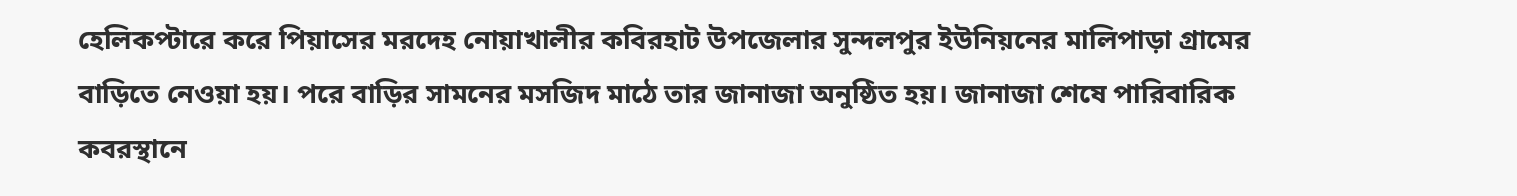হেলিকপ্টারে করে পিয়াসের মরদেহ নোয়াখালীর কবিরহাট উপজেলার সুন্দলপুর ইউনিয়নের মালিপাড়া গ্রামের বাড়িতে নেওয়া হয়। পরে বাড়ির সামনের মসজিদ মাঠে তার জানাজা অনুষ্ঠিত হয়। জানাজা শেষে পারিবারিক কবরস্থানে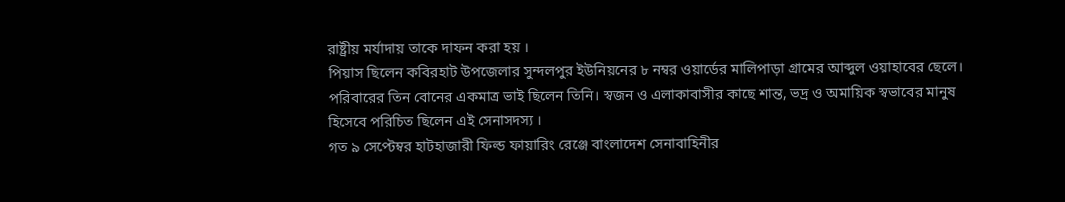রাষ্ট্রীয় মর্যাদায় তাকে দাফন করা হয় ।
পিয়াস ছিলেন কবিরহাট উপজেলার সুন্দলপুর ইউনিয়নের ৮ নম্বর ওয়ার্ডের মালিপাড়া গ্রামের আব্দুল ওয়াহাবের ছেলে। পরিবারের তিন বোনের একমাত্র ভাই ছিলেন তিনি। স্বজন ও এলাকাবাসীর কাছে শান্ত, ভদ্র ও অমায়িক স্বভাবের মানুষ হিসেবে পরিচিত ছিলেন এই সেনাসদস্য ।
গত ৯ সেপ্টেম্বর হাটহাজারী ফিল্ড ফায়ারিং রেঞ্জে বাংলাদেশ সেনাবাহিনীর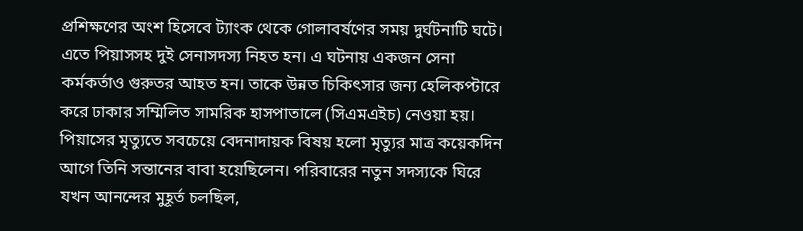প্রশিক্ষণের অংশ হিসেবে ট্যাংক থেকে গোলাবর্ষণের সময় দুর্ঘটনাটি ঘটে। এতে পিয়াসসহ দুই সেনাসদস্য নিহত হন। এ ঘটনায় একজন সেনা কর্মকর্তাও গুরুতর আহত হন। তাকে উন্নত চিকিৎসার জন্য হেলিকপ্টারে করে ঢাকার সম্মিলিত সামরিক হাসপাতালে (সিএমএইচ) নেওয়া হয়।
পিয়াসের মৃত্যুতে সবচেয়ে বেদনাদায়ক বিষয় হলো মৃত্যুর মাত্র কয়েকদিন আগে তিনি সন্তানের বাবা হয়েছিলেন। পরিবারের নতুন সদস্যকে ঘিরে যখন আনন্দের মুহূর্ত চলছিল,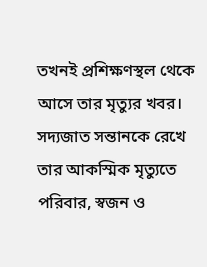তখনই প্রশিক্ষণস্থল থেকে আসে তার মৃত্যুর খবর। সদ্যজাত সন্তানকে রেখে তার আকস্মিক মৃত্যুতে পরিবার, স্বজন ও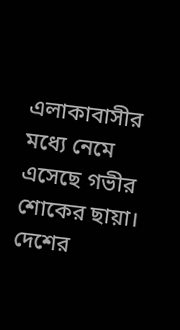এলাকাবাসীর মধ্যে নেমে এসেছে গভীর শোকের ছায়া।
দেশের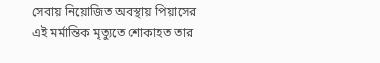সেবায় নিয়োজিত অবস্থায় পিয়াসের এই মর্মান্তিক মৃত্যুতে শোকাহত তার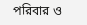পরিবার ও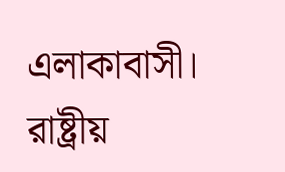এলাকাবাসী। রাষ্ট্রীয়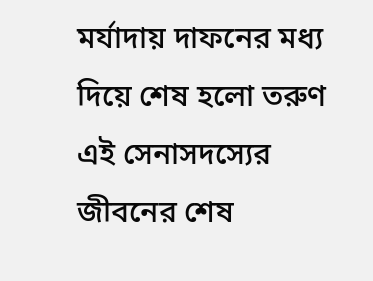মর্যাদায় দাফনের মধ্য দিয়ে শেষ হলো তরুণ এই সেনাসদস্যের জীবনের শেষ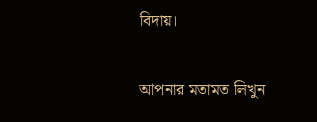বিদায়।

আপনার মতামত লিখুন